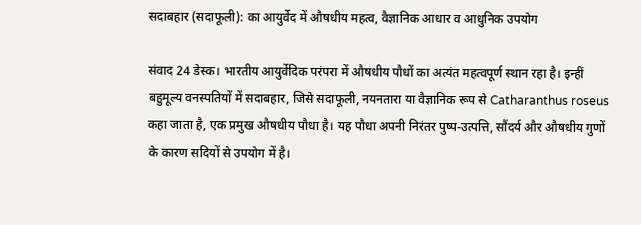सदाबहार (सदाफूली): का आयुर्वेद में औषधीय महत्व, वैज्ञानिक आधार व आधुनिक उपयोग

संवाद 24 डेस्क। भारतीय आयुर्वेदिक परंपरा में औषधीय पौधों का अत्यंत महत्वपूर्ण स्थान रहा है। इन्हीं बहुमूल्य वनस्पतियों में सदाबहार, जिसे सदाफूली, नयनतारा या वैज्ञानिक रूप से Catharanthus roseus कहा जाता है, एक प्रमुख औषधीय पौधा है। यह पौधा अपनी निरंतर पुष्प-उत्पत्ति, सौंदर्य और औषधीय गुणों के कारण सदियों से उपयोग में है।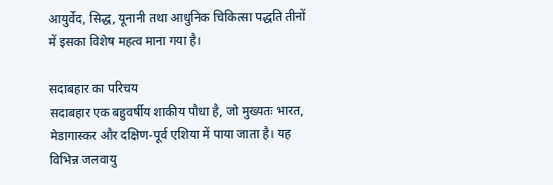आयुर्वेद, सिद्ध, यूनानी तथा आधुनिक चिकित्सा पद्धति तीनों में इसका विशेष महत्व माना गया है।

सदाबहार का परिचय
सदाबहार एक बहुवर्षीय शाकीय पौधा है, जो मुख्यतः भारत, मेडागास्कर और दक्षिण-पूर्व एशिया में पाया जाता है। यह विभिन्न जलवायु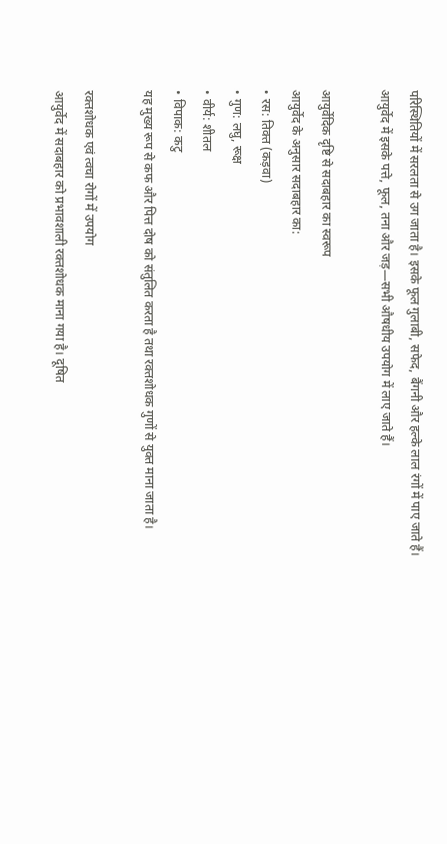परिस्थितियों में सरलता से उग जाता है। इसके फूल गुलाबी, सफेद, बैंगनी और हल्के लाल रंगों में पाए जाते हैं। आयुर्वेद में इसके पत्ते, फूल, तना और जड़—सभी औषधीय उपयोग में लाए जाते हैं।

आयुर्वेदिक दृष्टि से सदाबहार का स्वरूप
आयुर्वेद के अनुसार सदाबहार का:
• रस: तिक्त (कड़वा)
• गुण: लघु, रूक्ष
• वीर्य: शीतल
• विपाक: कटु
यह मुख्य रूप से कफ और पित्त दोष को संतुलित करता है तथा रक्तशोधक गुणों से युक्त माना जाता है।

रक्तशोधक एवं त्वचा रोगों में उपयोग
आयुर्वेद में सदाबहार को प्रभावशाली रक्तशोधक माना गया है। दूषित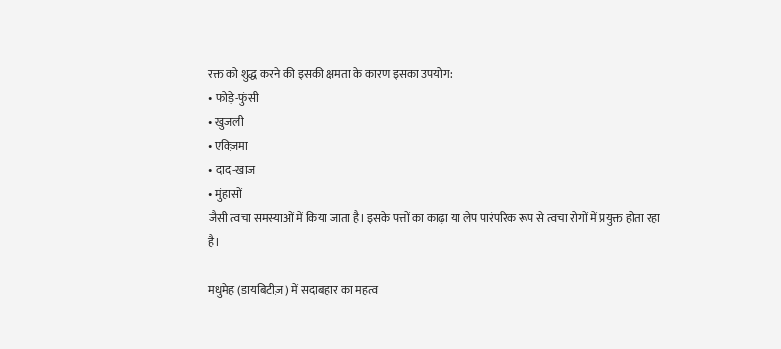रक्त को शुद्ध करने की इसकी क्षमता के कारण इसका उपयोग:
• फोड़े-फुंसी
• खुजली
• एक्ज़िमा
• दाद-खाज
• मुंहासों
जैसी त्वचा समस्याओं में किया जाता है। इसके पत्तों का काढ़ा या लेप पारंपरिक रूप से त्वचा रोगों में प्रयुक्त होता रहा है।

मधुमेह (डायबिटीज़) में सदाबहार का महत्व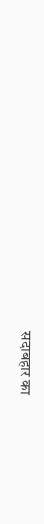सदाबहार का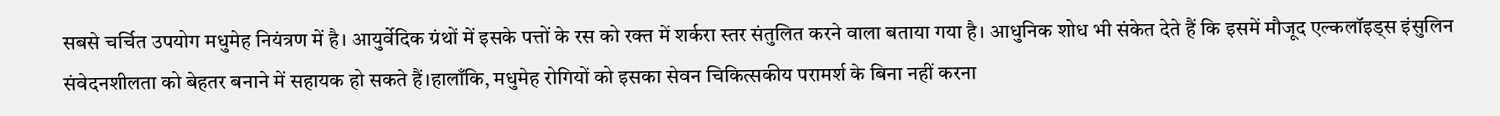सबसे चर्चित उपयोग मधुमेह नियंत्रण में है। आयुर्वेदिक ग्रंथों में इसके पत्तों के रस को रक्त में शर्करा स्तर संतुलित करने वाला बताया गया है। आधुनिक शोध भी संकेत देते हैं कि इसमें मौजूद एल्कलॉइड्स इंसुलिन संवेदनशीलता को बेहतर बनाने में सहायक हो सकते हैं।हालाँकि, मधुमेह रोगियों को इसका सेवन चिकित्सकीय परामर्श के बिना नहीं करना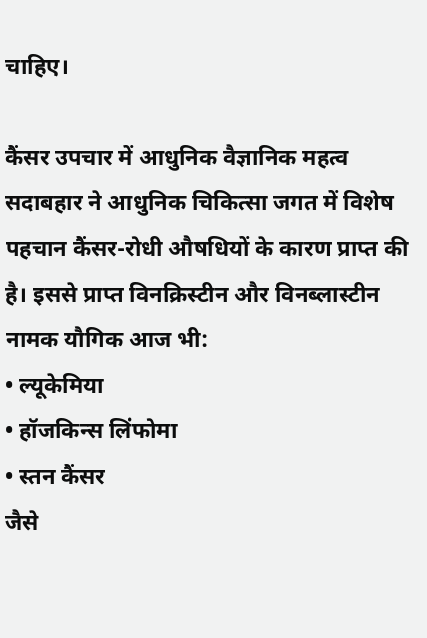चाहिए।

कैंसर उपचार में आधुनिक वैज्ञानिक महत्व
सदाबहार ने आधुनिक चिकित्सा जगत में विशेष पहचान कैंसर-रोधी औषधियों के कारण प्राप्त की है। इससे प्राप्त विनक्रिस्टीन और विनब्लास्टीन नामक यौगिक आज भी:
• ल्यूकेमिया
• हॉजकिन्स लिंफोमा
• स्तन कैंसर
जैसे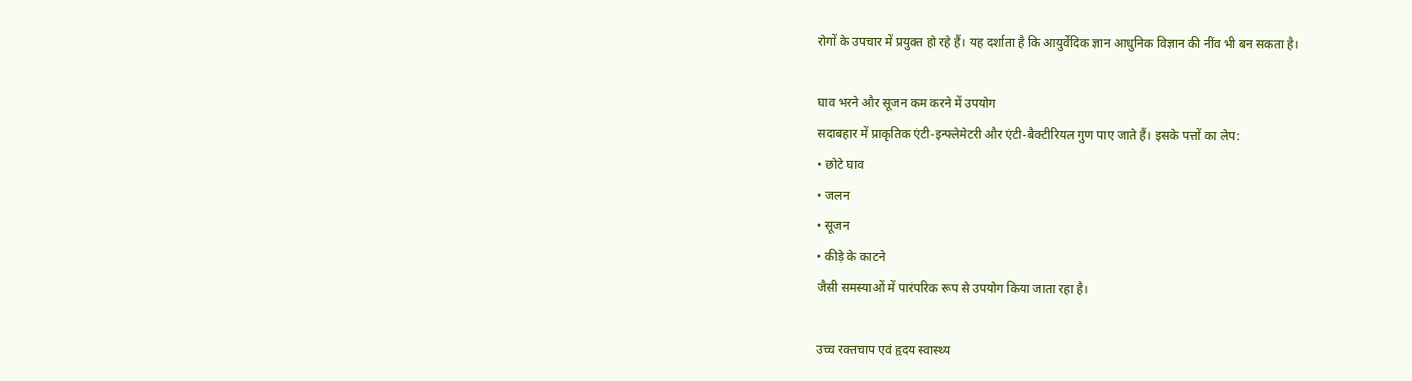रोगों के उपचार में प्रयुक्त हो रहे हैं। यह दर्शाता है कि आयुर्वेदिक ज्ञान आधुनिक विज्ञान की नींव भी बन सकता है।

घाव भरने और सूजन कम करने में उपयोग
सदाबहार में प्राकृतिक एंटी-इन्फ्लेमेटरी और एंटी-बैक्टीरियल गुण पाए जाते हैं। इसके पत्तों का लेप:
• छोटे घाव
• जलन
• सूजन
• कीड़े के काटने
जैसी समस्याओं में पारंपरिक रूप से उपयोग किया जाता रहा है।

उच्च रक्तचाप एवं हृदय स्वास्थ्य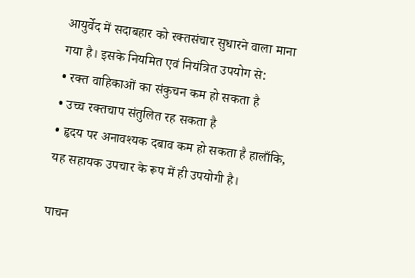आयुर्वेद में सदाबहार को रक्तसंचार सुधारने वाला माना गया है। इसके नियमित एवं नियंत्रित उपयोग से:
• रक्त वाहिकाओं का संकुचन कम हो सकता है
• उच्च रक्तचाप संतुलित रह सकता है
• हृदय पर अनावश्यक दबाव कम हो सकता है हालाँकि, यह सहायक उपचार के रूप में ही उपयोगी है।

पाचन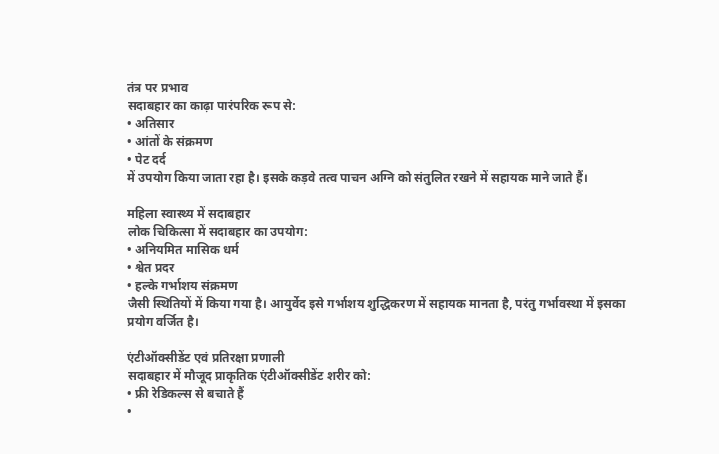तंत्र पर प्रभाव
सदाबहार का काढ़ा पारंपरिक रूप से:
• अतिसार
• आंतों के संक्रमण
• पेट दर्द
में उपयोग किया जाता रहा है। इसके कड़वे तत्व पाचन अग्नि को संतुलित रखने में सहायक माने जाते हैं।

महिला स्वास्थ्य में सदाबहार
लोक चिकित्सा में सदाबहार का उपयोग:
• अनियमित मासिक धर्म
• श्वेत प्रदर
• हल्के गर्भाशय संक्रमण
जैसी स्थितियों में किया गया है। आयुर्वेद इसे गर्भाशय शुद्धिकरण में सहायक मानता है, परंतु गर्भावस्था में इसका प्रयोग वर्जित है।

एंटीऑक्सीडेंट एवं प्रतिरक्षा प्रणाली
सदाबहार में मौजूद प्राकृतिक एंटीऑक्सीडेंट शरीर को:
• फ्री रेडिकल्स से बचाते हैं
•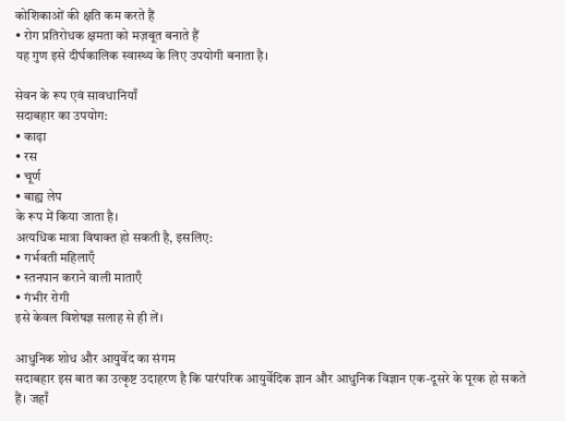कोशिकाओं की क्षति कम करते हैं
• रोग प्रतिरोधक क्षमता को मज़बूत बनाते हैं
यह गुण इसे दीर्घकालिक स्वास्थ्य के लिए उपयोगी बनाता है।

सेवन के रूप एवं सावधानियाँ
सदाबहार का उपयोग:
• काढ़ा
• रस
• चूर्ण
• बाह्य लेप
के रूप में किया जाता है।
अत्यधिक मात्रा विषाक्त हो सकती है, इसलिए:
• गर्भवती महिलाएँ
• स्तनपान कराने वाली माताएँ
• गंभीर रोगी
इसे केवल विशेषज्ञ सलाह से ही लें।

आधुनिक शोध और आयुर्वेद का संगम
सदाबहार इस बात का उत्कृष्ट उदाहरण है कि पारंपरिक आयुर्वेदिक ज्ञान और आधुनिक विज्ञान एक-दूसरे के पूरक हो सकते हैं। जहाँ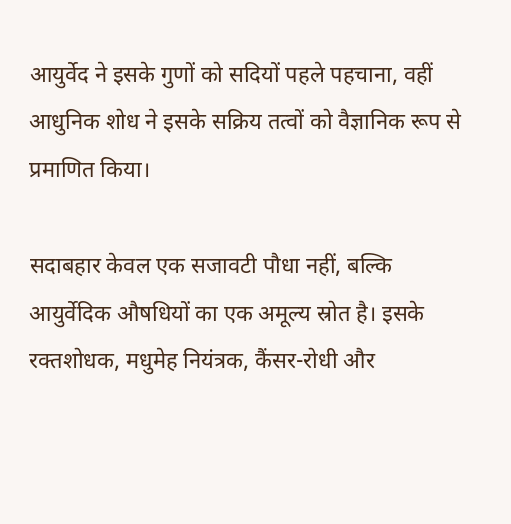आयुर्वेद ने इसके गुणों को सदियों पहले पहचाना, वहीं आधुनिक शोध ने इसके सक्रिय तत्वों को वैज्ञानिक रूप से प्रमाणित किया।

सदाबहार केवल एक सजावटी पौधा नहीं, बल्कि आयुर्वेदिक औषधियों का एक अमूल्य स्रोत है। इसके रक्तशोधक, मधुमेह नियंत्रक, कैंसर-रोधी और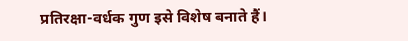प्रतिरक्षा-वर्धक गुण इसे विशेष बनाते हैं।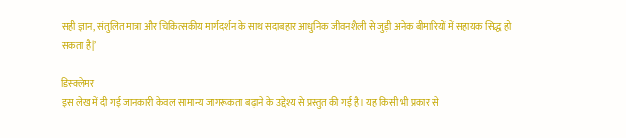सही ज्ञान, संतुलित मात्रा और चिकित्सकीय मार्गदर्शन के साथ सदाबहार आधुनिक जीवनशैली से जुड़ी अनेक बीमारियों में सहायक सिद्ध हो सकता है|’

डिस्क्लेमर
इस लेख में दी गई जानकारी केवल सामान्य जागरूकता बढ़ाने के उद्देश्य से प्रस्तुत की गई है। यह किसी भी प्रकार से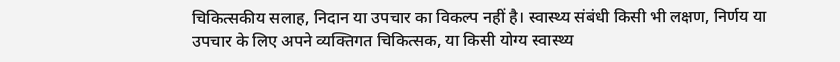चिकित्सकीय सलाह, निदान या उपचार का विकल्प नहीं है। स्वास्थ्य संबंधी किसी भी लक्षण, निर्णय या उपचार के लिए अपने व्यक्तिगत चिकित्सक, या किसी योग्य स्वास्थ्य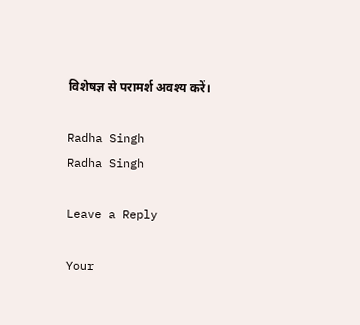विशेषज्ञ से परामर्श अवश्य करें।

Radha Singh
Radha Singh

Leave a Reply

Your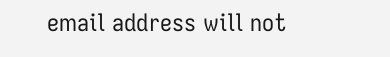email address will not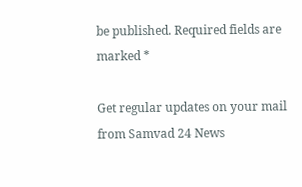be published. Required fields are marked *

Get regular updates on your mail from Samvad 24 News